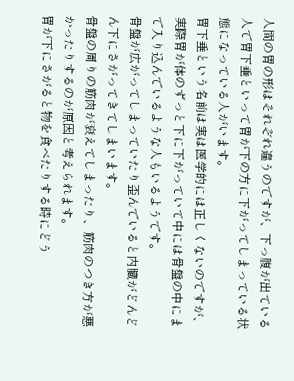人間の胃の形はそれぞれ違うのですが、下っ腹が出ている人で胃下垂といって胃が下の方に下がってしまっている状態になっている人がいます。
胃下垂という名前は実は医学的には正しくないのですが、実際胃が体のずっと下に下がっていて中には骨盤の中にまで入り込んでいるような人もいるようです。
骨盤が広がってしまっていたり歪んでいると内臓がどんどん下にさがってきてしまいます。
骨盤の周りの筋肉が衰えてしまったり、筋肉のつき方が悪かったりするのが原因と考えられます。
胃が下にさがると物を食べたりする時にどう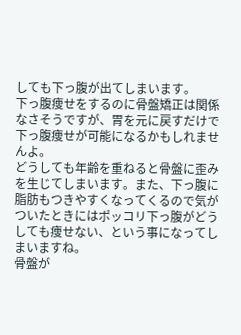しても下っ腹が出てしまいます。
下っ腹痩せをするのに骨盤矯正は関係なさそうですが、胃を元に戻すだけで下っ腹痩せが可能になるかもしれませんよ。
どうしても年齢を重ねると骨盤に歪みを生じてしまいます。また、下っ腹に脂肪もつきやすくなってくるので気がついたときにはポッコリ下っ腹がどうしても痩せない、という事になってしまいますね。
骨盤が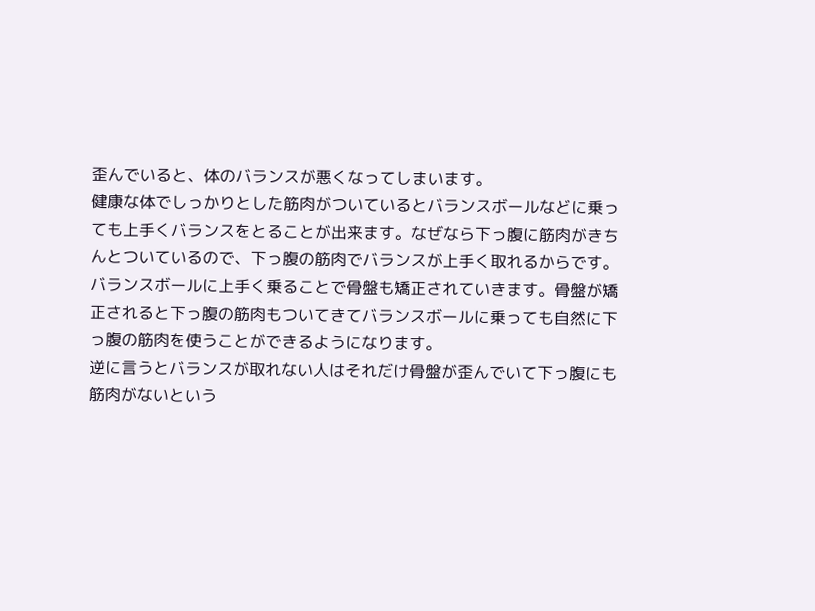歪んでいると、体のバランスが悪くなってしまいます。
健康な体でしっかりとした筋肉がついているとバランスボールなどに乗っても上手くバランスをとることが出来ます。なぜなら下っ腹に筋肉がきちんとついているので、下っ腹の筋肉でバランスが上手く取れるからです。
バランスボールに上手く乗ることで骨盤も矯正されていきます。骨盤が矯正されると下っ腹の筋肉もついてきてバランスボールに乗っても自然に下っ腹の筋肉を使うことができるようになります。
逆に言うとバランスが取れない人はそれだけ骨盤が歪んでいて下っ腹にも筋肉がないという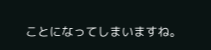ことになってしまいますね。